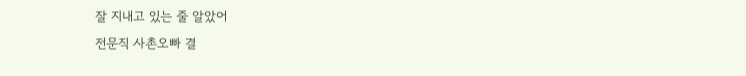잘 지내고 있는 줄 알았어
전문직 사촌오빠 결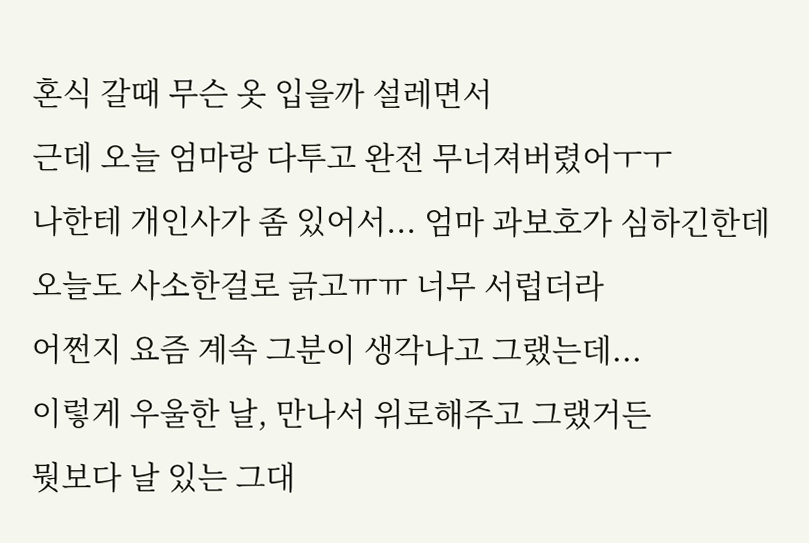혼식 갈때 무슨 옷 입을까 설레면서
근데 오늘 엄마랑 다투고 완전 무너져버렸어ㅜㅜ
나한테 개인사가 좀 있어서... 엄마 과보호가 심하긴한데
오늘도 사소한걸로 긁고ㅠㅠ 너무 서럽더라
어쩐지 요즘 계속 그분이 생각나고 그랬는데...
이렇게 우울한 날, 만나서 위로해주고 그랬거든
뭣보다 날 있는 그대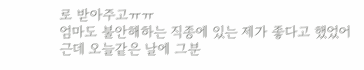로 받아주고ㅠㅠ
엄마도 불안해하는 직종에 있는 제가 좋다고 했었어
근데 오늘같은 날에 그분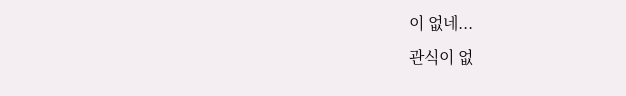이 없네...
관식이 없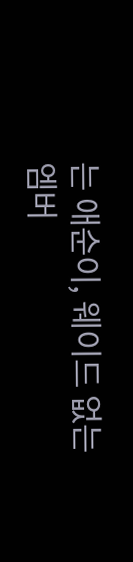는 애순이, 웨이드 없는 엠버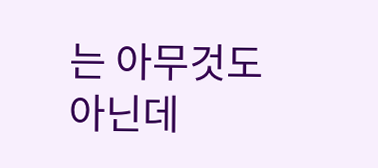는 아무것도 아닌데